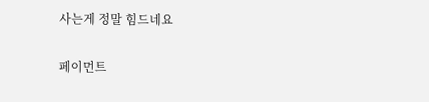사는게 정말 힘드네요

페이먼트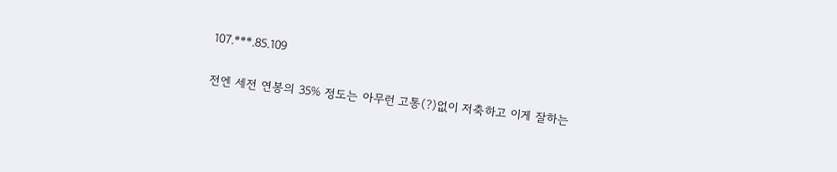107.***.85.109

전엔 세전 연봉의 35% 정도는 아무런 고통(?)없이 저축하고 이게 잘하는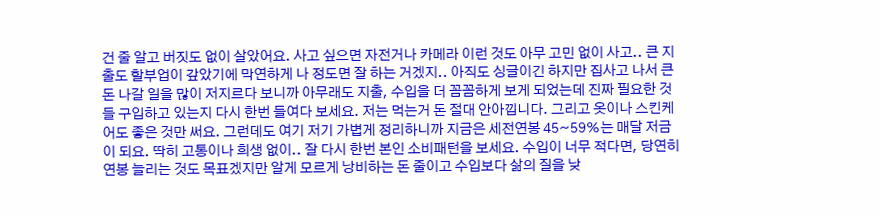건 줄 알고 버짓도 없이 살았어요. 사고 싶으면 자전거나 카메라 이런 것도 아무 고민 없이 사고.. 큰 지출도 할부업이 갚았기에 막연하게 나 정도면 잘 하는 거겠지.. 아직도 싱글이긴 하지만 집사고 나서 큰 돈 나갈 일을 많이 저지르다 보니까 아무래도 지출, 수입을 더 꼼꼼하게 보게 되었는데 진짜 필요한 것들 구입하고 있는지 다시 한번 들여다 보세요. 저는 먹는거 돈 절대 안아낍니다. 그리고 옷이나 스킨케어도 좋은 것만 써요. 그런데도 여기 저기 가볍게 정리하니까 지금은 세전연봉 45~59%는 매달 저금이 되요. 딱히 고통이나 희생 없이.. 잘 다시 한번 본인 소비패턴을 보세요. 수입이 너무 적다면, 당연히 연봉 늘리는 것도 목표겠지만 알게 모르게 낭비하는 돈 줄이고 수입보다 삶의 질을 낮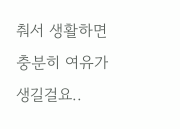춰서 생활하면 충분히 여유가 생길걸요..